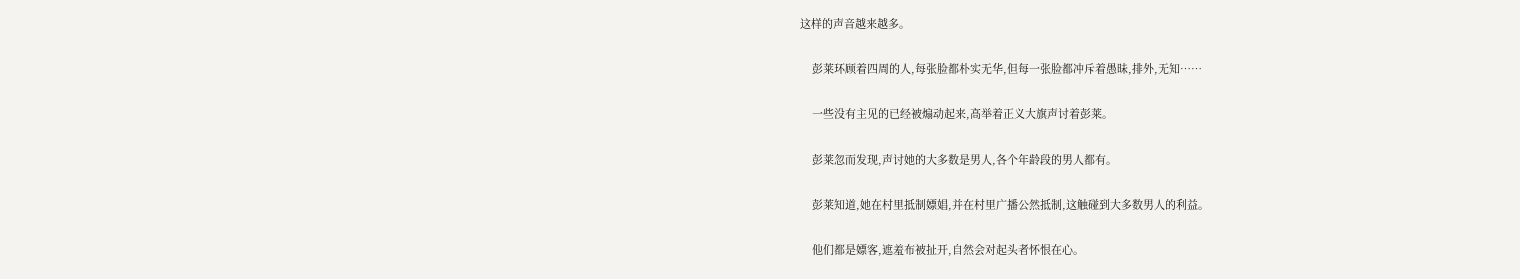这样的声音越来越多。

    彭莱环顾着四周的人,每张脸都朴实无华,但每一张脸都冲斥着愚昧,排外,无知……

    一些没有主见的已经被煽动起来,高举着正义大旗声讨着彭莱。

    彭莱忽而发现,声讨她的大多数是男人,各个年龄段的男人都有。

    彭莱知道,她在村里抵制嫖娼,并在村里广播公然抵制,这触碰到大多数男人的利益。

    他们都是嫖客,遮羞布被扯开,自然会对起头者怀恨在心。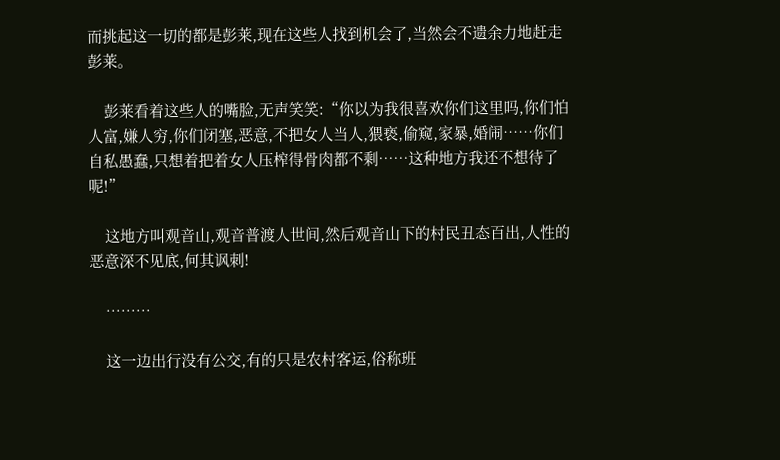而挑起这一切的都是彭莱,现在这些人找到机会了,当然会不遗余力地赶走彭莱。

    彭莱看着这些人的嘴脸,无声笑笑:“你以为我很喜欢你们这里吗,你们怕人富,嫌人穷,你们闭塞,恶意,不把女人当人,猥亵,偷窥,家暴,婚闹……你们自私愚蠢,只想着把着女人压榨得骨肉都不剩……这种地方我还不想待了呢!”

    这地方叫观音山,观音普渡人世间,然后观音山下的村民丑态百出,人性的恶意深不见底,何其讽刺!

    ………

    这一边出行没有公交,有的只是农村客运,俗称班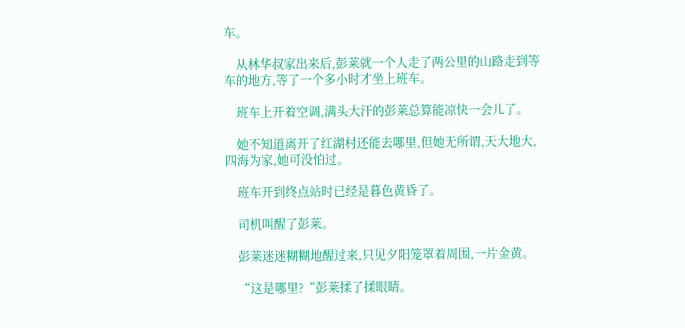车。

    从林华叔家出来后,彭莱就一个人走了两公里的山路走到等车的地方,等了一个多小时才坐上班车。

    班车上开着空调,满头大汗的彭莱总算能凉快一会儿了。

    她不知道离开了红湖村还能去哪里,但她无所谓,天大地大,四海为家,她可没怕过。

    班车开到终点站时已经是暮色黄昏了。

    司机叫醒了彭莱。

    彭莱迷迷糊糊地醒过来,只见夕阳笼罩着周围,一片金黄。

    “这是哪里?“彭莱揉了揉眼睛。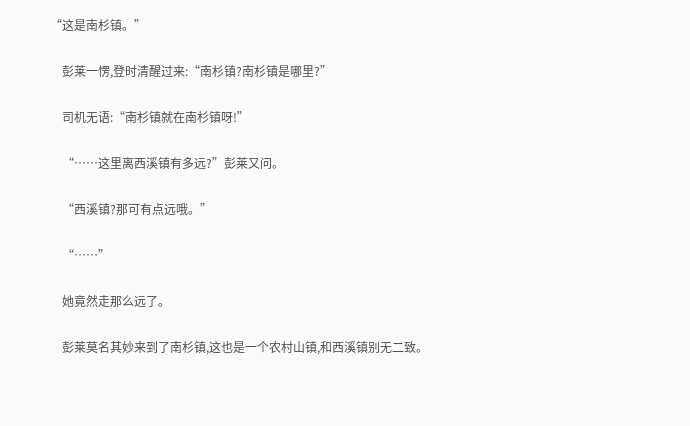“这是南杉镇。”

    彭莱一愣,登时清醒过来:“南杉镇?南杉镇是哪里?”

    司机无语:“南杉镇就在南杉镇呀!”

    “……这里离西溪镇有多远?”彭莱又问。

    “西溪镇?那可有点远哦。”

    “……”

    她竟然走那么远了。

    彭莱莫名其妙来到了南杉镇,这也是一个农村山镇,和西溪镇别无二致。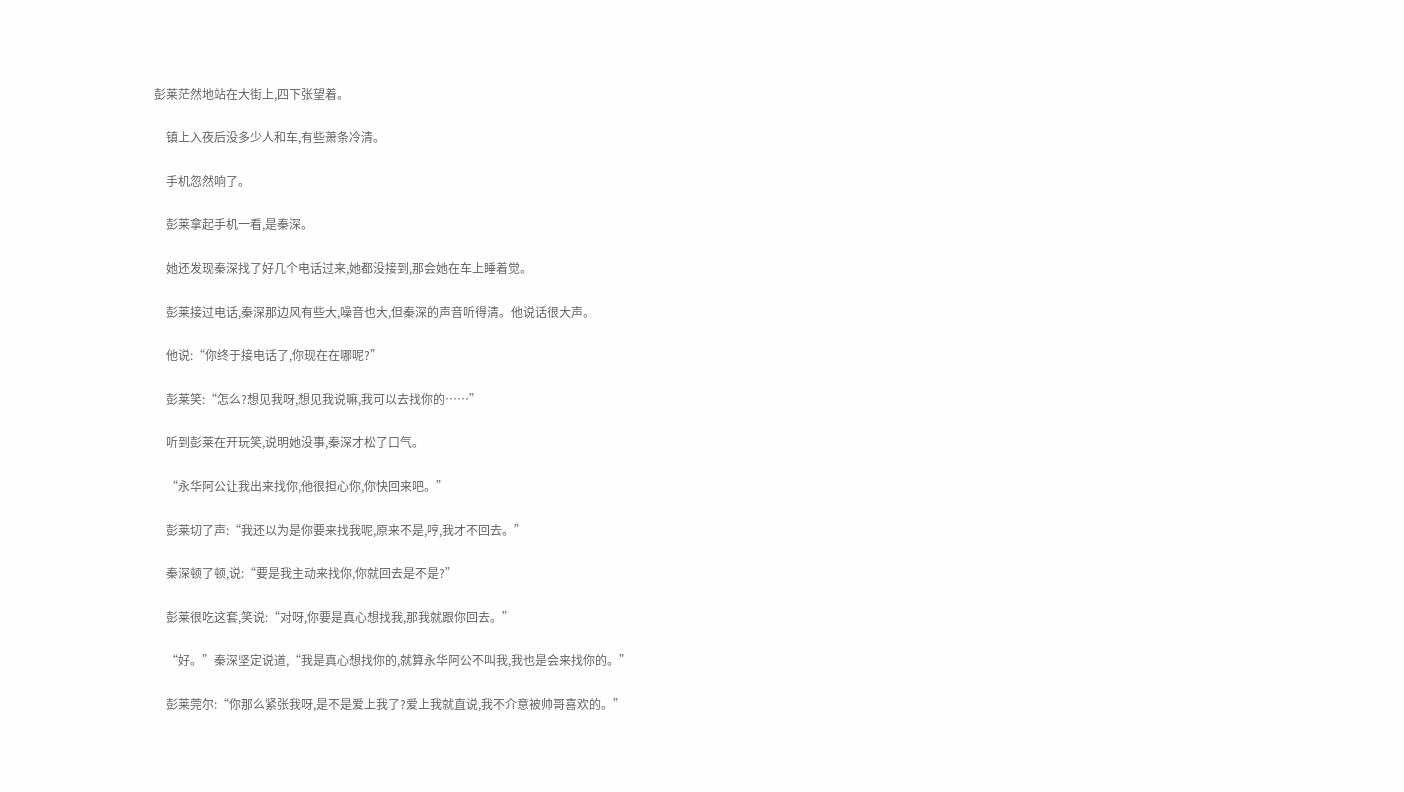彭莱茫然地站在大街上,四下张望着。

    镇上入夜后没多少人和车,有些萧条冷清。

    手机忽然响了。

    彭莱拿起手机一看,是秦深。

    她还发现秦深找了好几个电话过来,她都没接到,那会她在车上睡着觉。

    彭莱接过电话,秦深那边风有些大,噪音也大,但秦深的声音听得清。他说话很大声。

    他说:“你终于接电话了,你现在在哪呢?”

    彭莱笑:“怎么?想见我呀,想见我说嘛,我可以去找你的……”

    听到彭莱在开玩笑,说明她没事,秦深才松了口气。

    “永华阿公让我出来找你,他很担心你,你快回来吧。”

    彭莱切了声:“我还以为是你要来找我呢,原来不是,哼,我才不回去。”

    秦深顿了顿,说:“要是我主动来找你,你就回去是不是?”

    彭莱很吃这套,笑说:“对呀,你要是真心想找我,那我就跟你回去。”

    “好。”秦深坚定说道,“我是真心想找你的,就算永华阿公不叫我,我也是会来找你的。”

    彭莱莞尔:“你那么紧张我呀,是不是爱上我了?爱上我就直说,我不介意被帅哥喜欢的。”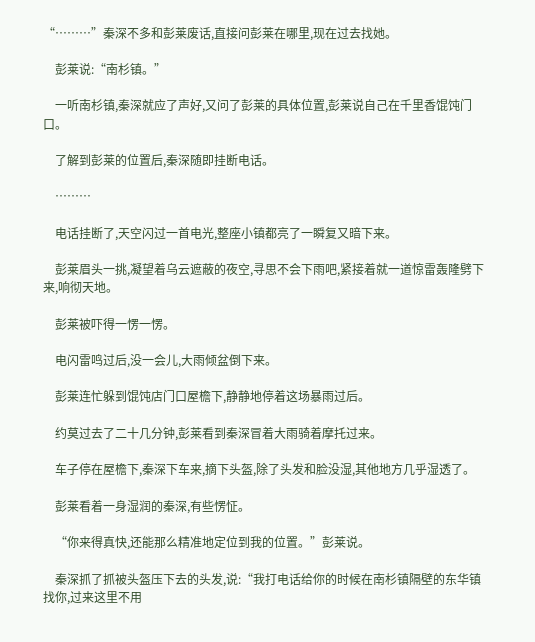“………”秦深不多和彭莱废话,直接问彭莱在哪里,现在过去找她。

    彭莱说:“南杉镇。”

    一听南杉镇,秦深就应了声好,又问了彭莱的具体位置,彭莱说自己在千里香馄饨门口。

    了解到彭莱的位置后,秦深随即挂断电话。

    ………

    电话挂断了,天空闪过一首电光,整座小镇都亮了一瞬复又暗下来。

    彭莱眉头一挑,凝望着乌云遮蔽的夜空,寻思不会下雨吧,紧接着就一道惊雷轰隆劈下来,响彻天地。

    彭莱被吓得一愣一愣。

    电闪雷鸣过后,没一会儿,大雨倾盆倒下来。

    彭莱连忙躲到馄饨店门口屋檐下,静静地停着这场暴雨过后。

    约莫过去了二十几分钟,彭莱看到秦深冒着大雨骑着摩托过来。

    车子停在屋檐下,秦深下车来,摘下头盔,除了头发和脸没湿,其他地方几乎湿透了。

    彭莱看着一身湿润的秦深,有些愣怔。

    “你来得真快,还能那么精准地定位到我的位置。”彭莱说。

    秦深抓了抓被头盔压下去的头发,说:“我打电话给你的时候在南杉镇隔壁的东华镇找你,过来这里不用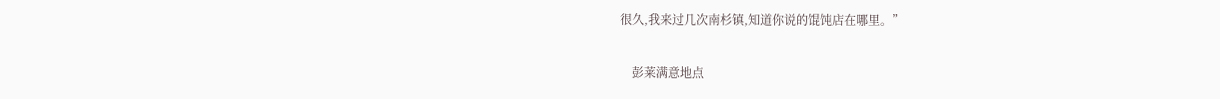很久,我来过几次南杉镇,知道你说的馄饨店在哪里。”

    彭莱满意地点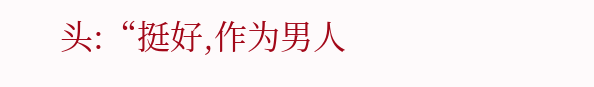头:“挺好,作为男人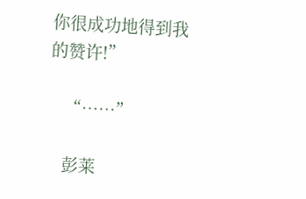你很成功地得到我的赞许!”

    “……”

    彭莱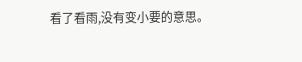看了看雨,没有变小要的意思。